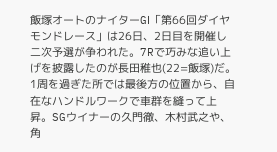飯塚オートのナイターGⅠ「第66回ダイヤモンドレース」は26日、2日目を開催し二次予選が争われた。7Rで巧みな追い上げを披露したのが長田稚也(22=飯塚)だ。
1周を過ぎた所では最後方の位置から、自在なハンドルワークで車群を縫って上昇。SGウイナーの久門徹、木村武之や、角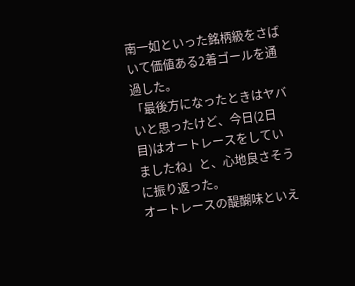南一如といった銘柄級をさばいて価値ある2着ゴールを通過した。
「最後方になったときはヤバいと思ったけど、今日(2日目)はオートレースをしていましたね」と、心地良さそうに振り返った。
オートレースの醍醐味といえ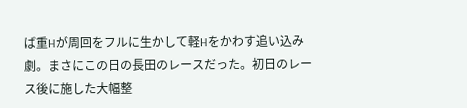ば重Hが周回をフルに生かして軽Hをかわす追い込み劇。まさにこの日の長田のレースだった。初日のレース後に施した大幅整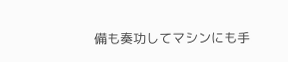備も奏功してマシンにも手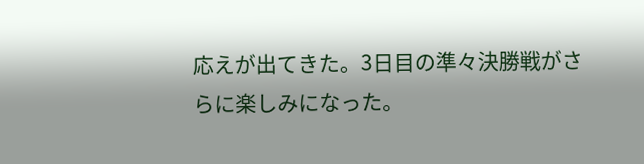応えが出てきた。3日目の準々決勝戦がさらに楽しみになった。